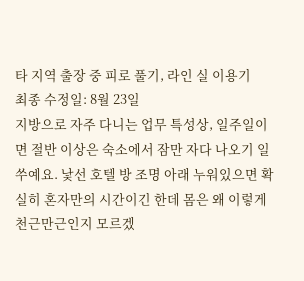타 지역 출장 중 피로 풀기, 라인 실 이용기
최종 수정일: 8월 23일
지방으로 자주 다니는 업무 특성상, 일주일이면 절반 이상은 숙소에서 잠만 자다 나오기 일쑤예요. 낯선 호텔 방 조명 아래 누워있으면 확실히 혼자만의 시간이긴 한데 몸은 왜 이렇게 천근만근인지 모르겠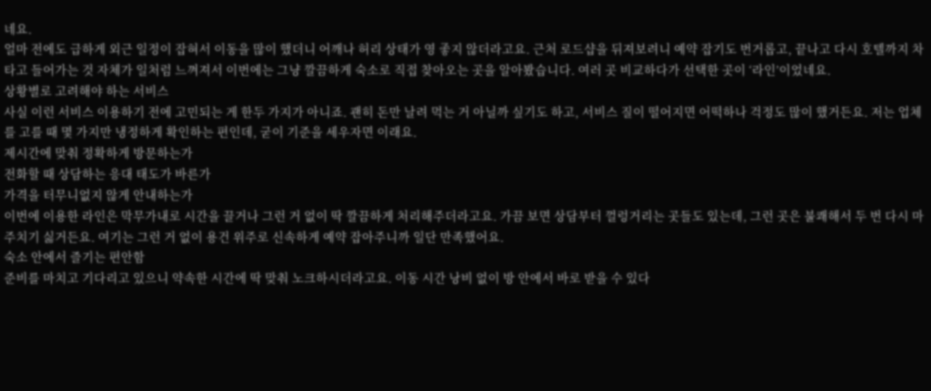네요.
얼마 전에도 급하게 외근 일정이 잡혀서 이동을 많이 했더니 어깨나 허리 상태가 영 좋지 않더라고요. 근처 로드샵을 뒤져보려니 예약 잡기도 번거롭고, 끝나고 다시 호텔까지 차 타고 들어가는 것 자체가 일처럼 느껴져서 이번에는 그냥 깔끔하게 숙소로 직접 찾아오는 곳을 알아봤습니다. 여러 곳 비교하다가 선택한 곳이 ‘라인’이었네요.
상황별로 고려해야 하는 서비스
사실 이런 서비스 이용하기 전에 고민되는 게 한두 가지가 아니죠. 괜히 돈만 날려 먹는 거 아닐까 싶기도 하고, 서비스 질이 떨어지면 어떡하나 걱정도 많이 했거든요. 저는 업체를 고를 때 몇 가지만 냉정하게 확인하는 편인데, 굳이 기준을 세우자면 이래요.
제시간에 맞춰 정확하게 방문하는가
전화할 때 상담하는 응대 태도가 바른가
가격을 터무니없지 않게 안내하는가
이번에 이용한 라인은 막무가내로 시간을 끌거나 그런 거 없이 딱 깔끔하게 처리해주더라고요. 가끔 보면 상담부터 껄렁거리는 곳들도 있는데, 그런 곳은 불쾌해서 두 번 다시 마주치기 싫거든요. 여기는 그런 거 없이 용건 위주로 신속하게 예약 잡아주니까 일단 만족했어요.
숙소 안에서 즐기는 편안함
준비를 마치고 기다리고 있으니 약속한 시간에 딱 맞춰 노크하시더라고요. 이동 시간 낭비 없이 방 안에서 바로 받을 수 있다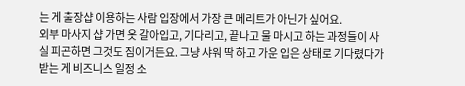는 게 출장샵 이용하는 사람 입장에서 가장 큰 메리트가 아닌가 싶어요.
외부 마사지 샵 가면 옷 갈아입고, 기다리고, 끝나고 물 마시고 하는 과정들이 사실 피곤하면 그것도 짐이거든요. 그냥 샤워 딱 하고 가운 입은 상태로 기다렸다가 받는 게 비즈니스 일정 소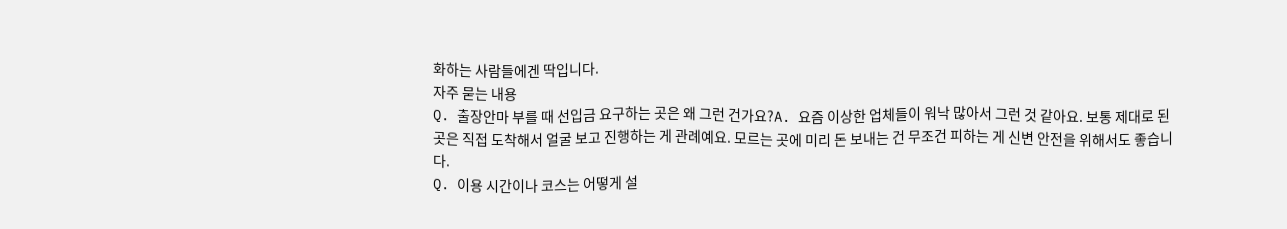화하는 사람들에겐 딱입니다.
자주 묻는 내용
Q. 출장안마 부를 때 선입금 요구하는 곳은 왜 그런 건가요?A. 요즘 이상한 업체들이 워낙 많아서 그런 것 같아요. 보통 제대로 된 곳은 직접 도착해서 얼굴 보고 진행하는 게 관례예요. 모르는 곳에 미리 돈 보내는 건 무조건 피하는 게 신변 안전을 위해서도 좋습니다.
Q. 이용 시간이나 코스는 어떻게 설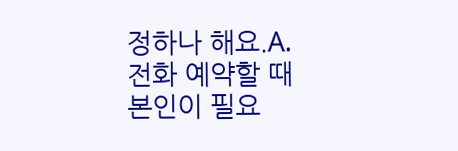정하나 해요.A. 전화 예약할 때 본인이 필요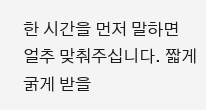한 시간을 먼저 말하면 얼추 맞춰주십니다. 짧게 굵게 받을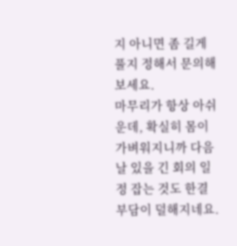지 아니면 좀 길게 풀지 정해서 문의해보세요.
마무리가 항상 아쉬운데, 확실히 몸이 가벼워지니까 다음 날 있을 긴 회의 일정 잡는 것도 한결 부담이 덜해지네요.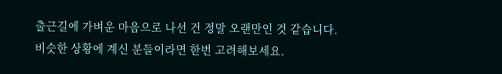출근길에 가벼운 마음으로 나선 건 정말 오랜만인 것 같습니다. 비슷한 상황에 계신 분들이라면 한번 고려해보세요.